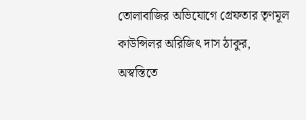তোলাবাজির অভিযোগে গ্রেফতার তৃণমূল কাউন্সিলর অরিজিৎ দাস ঠাকুর, অস্বস্তিতে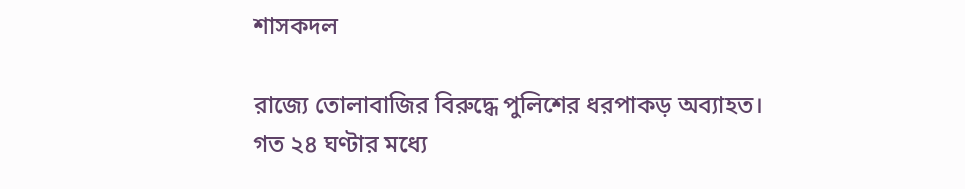শাসকদল

রাজ্যে তোলাবাজির বিরুদ্ধে পুলিশের ধরপাকড় অব্যাহত। গত ২৪ ঘণ্টার মধ্যে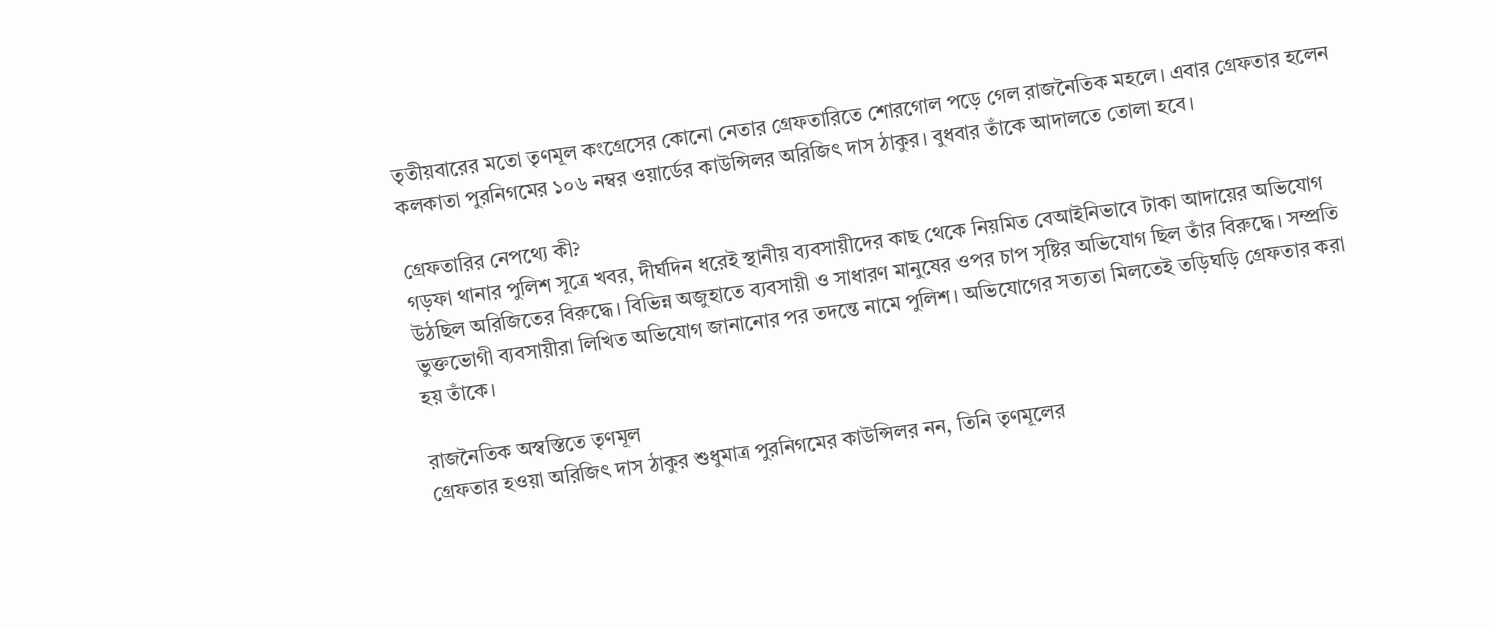তৃতীয়বারের মতো তৃণমূল কংগ্রেসের কোনো নেতার গ্রেফতারিতে শোরগোল পড়ে গেল রাজনৈতিক মহলে। এবার গ্রেফতার হলেন কলকাতা পুরনিগমের ১০৬ নম্বর ওয়ার্ডের কাউন্সিলর অরিজিৎ দাস ঠাকুর। বুধবার তাঁকে আদালতে তোলা হবে।

গ্রেফতারির নেপথ্যে কী?
গড়ফা থানার পুলিশ সূত্রে খবর, দীর্ঘদিন ধরেই স্থানীয় ব্যবসায়ীদের কাছ থেকে নিয়মিত বেআইনিভাবে টাকা আদায়ের অভিযোগ উঠছিল অরিজিতের বিরুদ্ধে। বিভিন্ন অজুহাতে ব্যবসায়ী ও সাধারণ মানুষের ওপর চাপ সৃষ্টির অভিযোগ ছিল তাঁর বিরুদ্ধে। সম্প্রতি ভুক্তভোগী ব্যবসায়ীরা লিখিত অভিযোগ জানানোর পর তদন্তে নামে পুলিশ। অভিযোগের সত্যতা মিলতেই তড়িঘড়ি গ্রেফতার করা হয় তাঁকে।

রাজনৈতিক অস্বস্তিতে তৃণমূল
গ্রেফতার হওয়া অরিজিৎ দাস ঠাকুর শুধুমাত্র পুরনিগমের কাউন্সিলর নন, তিনি তৃণমূলের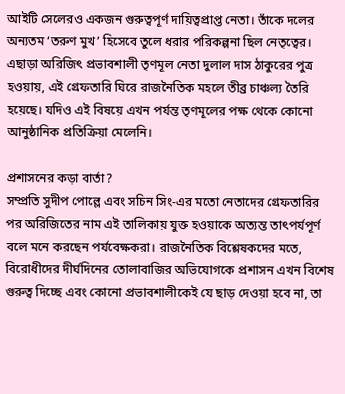আইটি সেলেরও একজন গুরুত্বপূর্ণ দায়িত্বপ্রাপ্ত নেতা। তাঁকে দলের অন্যতম ‘তরুণ মুখ’ হিসেবে তুলে ধরার পরিকল্পনা ছিল নেতৃত্বের। এছাড়া অরিজিৎ প্রভাবশালী তৃণমূল নেতা দুলাল দাস ঠাকুরের পুত্র হওয়ায়, এই গ্রেফতারি ঘিরে রাজনৈতিক মহলে তীব্র চাঞ্চল্য তৈরি হয়েছে। যদিও এই বিষয়ে এখন পর্যন্ত তৃণমূলের পক্ষ থেকে কোনো আনুষ্ঠানিক প্রতিক্রিয়া মেলেনি।

প্রশাসনের কড়া বার্তা?
সম্প্রতি সুদীপ পোল্লে এবং সচিন সিং-এর মতো নেতাদের গ্রেফতারির পর অরিজিতের নাম এই তালিকায় যুক্ত হওয়াকে অত্যন্ত তাৎপর্যপূর্ণ বলে মনে করছেন পর্যবেক্ষকরা। রাজনৈতিক বিশ্লেষকদের মতে, বিরোধীদের দীর্ঘদিনের তোলাবাজির অভিযোগকে প্রশাসন এখন বিশেষ গুরুত্ব দিচ্ছে এবং কোনো প্রভাবশালীকেই যে ছাড় দেওয়া হবে না, তা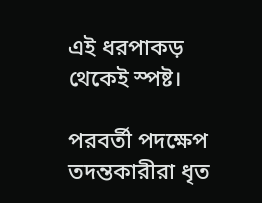এই ধরপাকড় থেকেই স্পষ্ট।

পরবর্তী পদক্ষেপ
তদন্তকারীরা ধৃত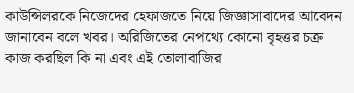কাউন্সিলরকে নিজেদের হেফাজতে নিয়ে জিজ্ঞাসাবাদের আবেদন জানাবেন বলে খবর। অরিজিতের নেপথ্যে কোনো বৃহত্তর চক্র কাজ করছিল কি না এবং এই তোলাবাজির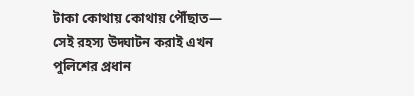টাকা কোথায় কোথায় পৌঁছাত— সেই রহস্য উদ্ঘাটন করাই এখন পুলিশের প্রধান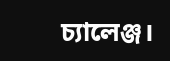চ্যালেঞ্জ।